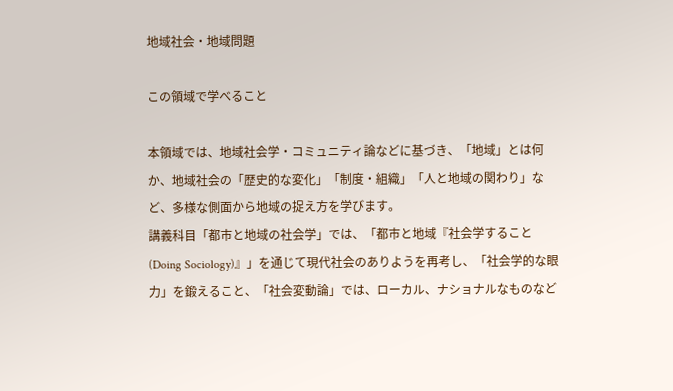地域社会・地域問題

この領域で学べること

本領域では、地域社会学・コミュニティ論などに基づき、「地域」とは何か、地域社会の「歴史的な変化」「制度・組織」「人と地域の関わり」など、多様な側面から地域の捉え方を学びます。
講義科目「都市と地域の社会学」では、「都市と地域『社会学すること(Doing Sociology)』」を通じて現代社会のありようを再考し、「社会学的な眼力」を鍛えること、「社会変動論」では、ローカル、ナショナルなものなど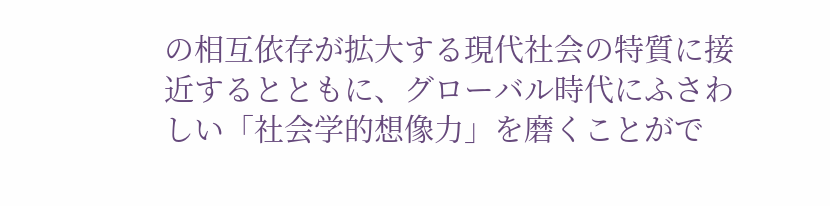の相互依存が拡大する現代社会の特質に接近するとともに、グローバル時代にふさわしい「社会学的想像力」を磨くことがで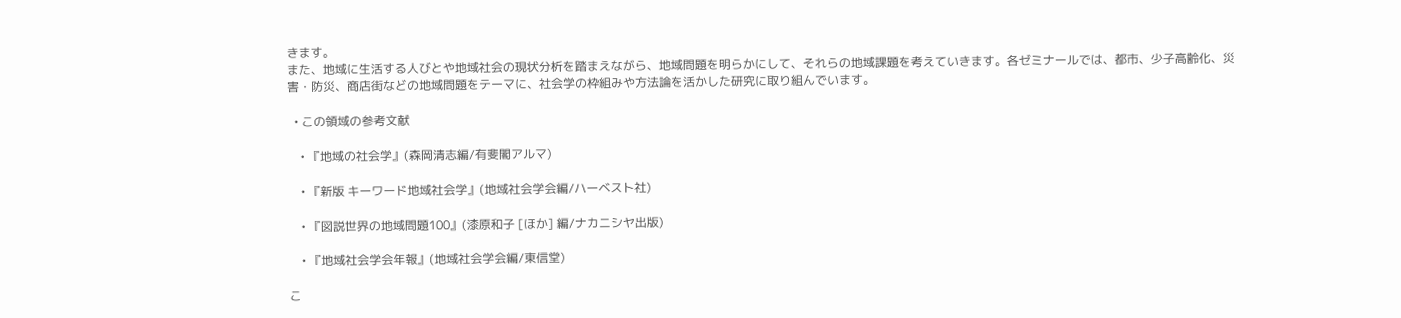きます。
また、地域に生活する人びとや地域社会の現状分析を踏まえながら、地域問題を明らかにして、それらの地域課題を考えていきます。各ゼミナールでは、都市、少子高齢化、災害・防災、商店街などの地域問題をテーマに、社会学の枠組みや方法論を活かした研究に取り組んでいます。

  • この領域の参考文献

    • 『地域の社会学』(森岡清志編/有斐閣アルマ)

    • 『新版 キーワード地域社会学』(地域社会学会編/ハーベスト社)

    • 『図説世界の地域問題100』(漆原和子 [ほか] 編/ナカニシヤ出版)

    • 『地域社会学会年報』(地域社会学会編/東信堂)

こ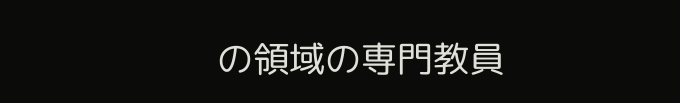の領域の専門教員